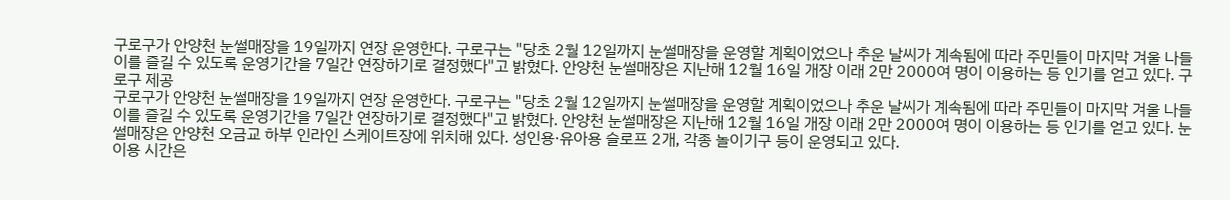구로구가 안양천 눈썰매장을 19일까지 연장 운영한다. 구로구는 "당초 2월 12일까지 눈썰매장을 운영할 계획이었으나 추운 날씨가 계속됨에 따라 주민들이 마지막 겨울 나들이를 즐길 수 있도록 운영기간을 7일간 연장하기로 결정했다"고 밝혔다. 안양천 눈썰매장은 지난해 12월 16일 개장 이래 2만 2000여 명이 이용하는 등 인기를 얻고 있다. 구로구 제공
구로구가 안양천 눈썰매장을 19일까지 연장 운영한다. 구로구는 "당초 2월 12일까지 눈썰매장을 운영할 계획이었으나 추운 날씨가 계속됨에 따라 주민들이 마지막 겨울 나들이를 즐길 수 있도록 운영기간을 7일간 연장하기로 결정했다"고 밝혔다. 안양천 눈썰매장은 지난해 12월 16일 개장 이래 2만 2000여 명이 이용하는 등 인기를 얻고 있다. 눈썰매장은 안양천 오금교 하부 인라인 스케이트장에 위치해 있다. 성인용·유아용 슬로프 2개, 각종 놀이기구 등이 운영되고 있다.
이용 시간은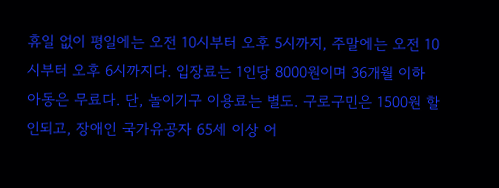휴일 없이 평일에는 오전 10시부터 오후 5시까지, 주말에는 오전 10시부터 오후 6시까지다. 입장료는 1인당 8000원이며 36개월 이하 아동은 무료다. 단, 놀이기구 이용료는 별도. 구로구민은 1500원 할인되고, 장애인 국가유공자 65세 이상 어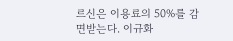르신은 이용료의 50%를 감면받는다. 이규화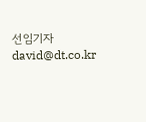선임기자 david@dt.co.kr